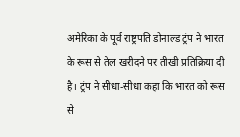अमेरिका के पूर्व राष्ट्रपति डोनाल्ड ट्रंप ने भारत के रूस से तेल खरीदने पर तीखी प्रतिक्रिया दी है। ट्रंप ने सीधा-सीधा कहा कि भारत को रूस से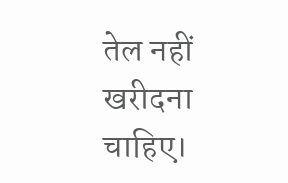तेल नहीं खरीदना चाहिए।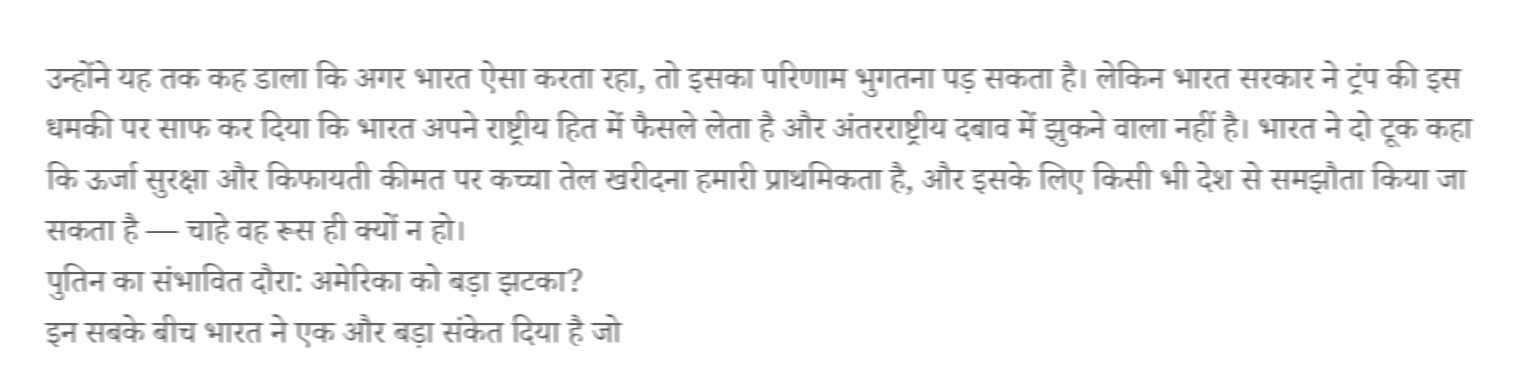उन्होंने यह तक कह डाला कि अगर भारत ऐसा करता रहा, तो इसका परिणाम भुगतना पड़ सकता है। लेकिन भारत सरकार ने ट्रंप की इस धमकी पर साफ कर दिया कि भारत अपने राष्ट्रीय हित में फैसले लेता है और अंतरराष्ट्रीय दबाव में झुकने वाला नहीं है। भारत ने दो टूक कहा कि ऊर्जा सुरक्षा और किफायती कीमत पर कच्चा तेल खरीदना हमारी प्राथमिकता है, और इसके लिए किसी भी देश से समझौता किया जा सकता है — चाहे वह रूस ही क्यों न हो।
पुतिन का संभावित दौरा: अमेरिका को बड़ा झटका?
इन सबके बीच भारत ने एक और बड़ा संकेत दिया है जो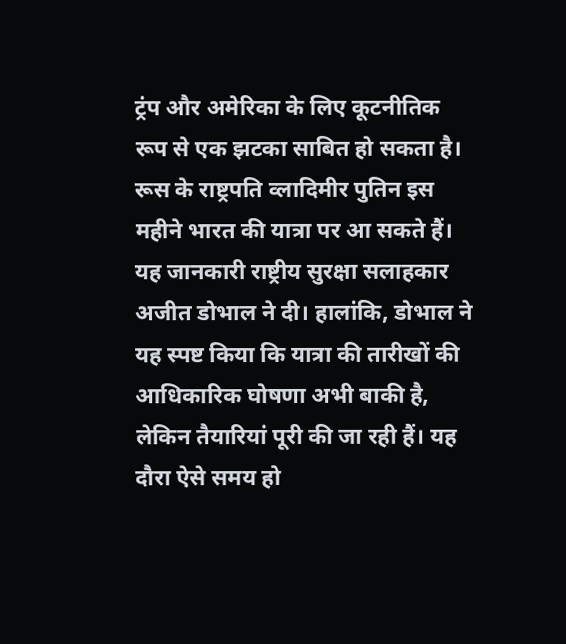ट्रंप और अमेरिका के लिए कूटनीतिक रूप से एक झटका साबित हो सकता है। रूस के राष्ट्रपति व्लादिमीर पुतिन इस महीने भारत की यात्रा पर आ सकते हैं। यह जानकारी राष्ट्रीय सुरक्षा सलाहकार अजीत डोभाल ने दी। हालांकि, डोभाल ने यह स्पष्ट किया कि यात्रा की तारीखों की आधिकारिक घोषणा अभी बाकी है, लेकिन तैयारियां पूरी की जा रही हैं। यह दौरा ऐसे समय हो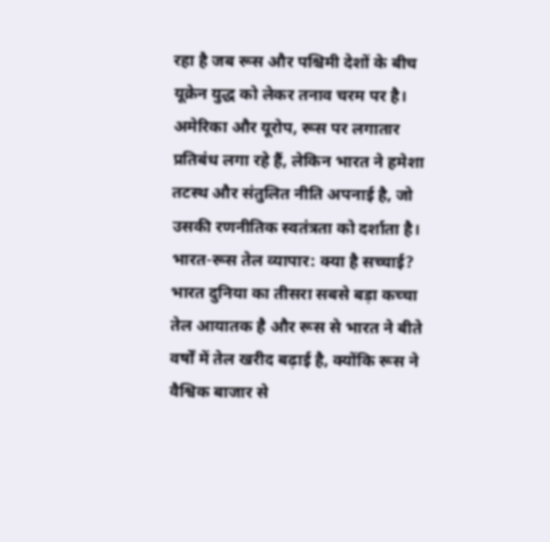रहा है जब रूस और पश्चिमी देशों के बीच यूक्रेन युद्ध को लेकर तनाव चरम पर है। अमेरिका और यूरोप, रूस पर लगातार प्रतिबंध लगा रहे हैं, लेकिन भारत ने हमेशा तटस्थ और संतुलित नीति अपनाई है, जो उसकी रणनीतिक स्वतंत्रता को दर्शाता है।
भारत-रूस तेल व्यापार: क्या है सच्चाई?
भारत दुनिया का तीसरा सबसे बड़ा कच्चा तेल आयातक है और रूस से भारत ने बीते वर्षों में तेल खरीद बढ़ाई है, क्योंकि रूस ने वैश्विक बाजार से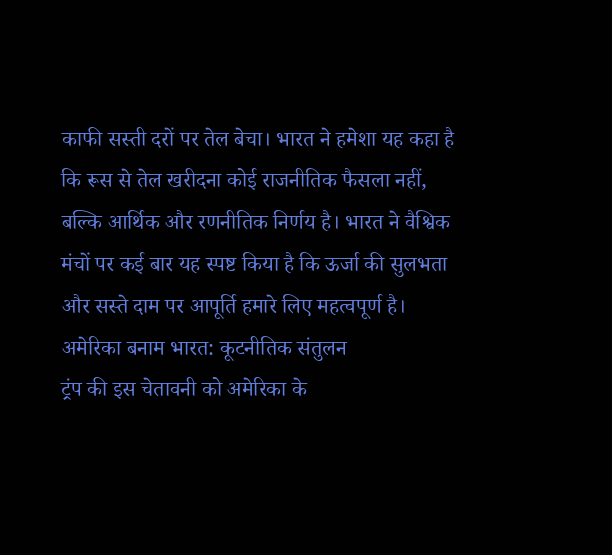काफी सस्ती दरों पर तेल बेचा। भारत ने हमेशा यह कहा है कि रूस से तेल खरीदना कोई राजनीतिक फैसला नहीं, बल्कि आर्थिक और रणनीतिक निर्णय है। भारत ने वैश्विक मंचों पर कई बार यह स्पष्ट किया है कि ऊर्जा की सुलभता और सस्ते दाम पर आपूर्ति हमारे लिए महत्वपूर्ण है।
अमेरिका बनाम भारत: कूटनीतिक संतुलन
ट्रंप की इस चेतावनी को अमेरिका के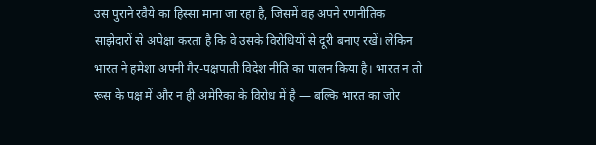उस पुराने रवैये का हिस्सा माना जा रहा है, जिसमें वह अपने रणनीतिक साझेदारों से अपेक्षा करता है कि वे उसके विरोधियों से दूरी बनाए रखें। लेकिन भारत ने हमेशा अपनी गैर-पक्षपाती विदेश नीति का पालन किया है। भारत न तो रूस के पक्ष में और न ही अमेरिका के विरोध में है — बल्कि भारत का जोर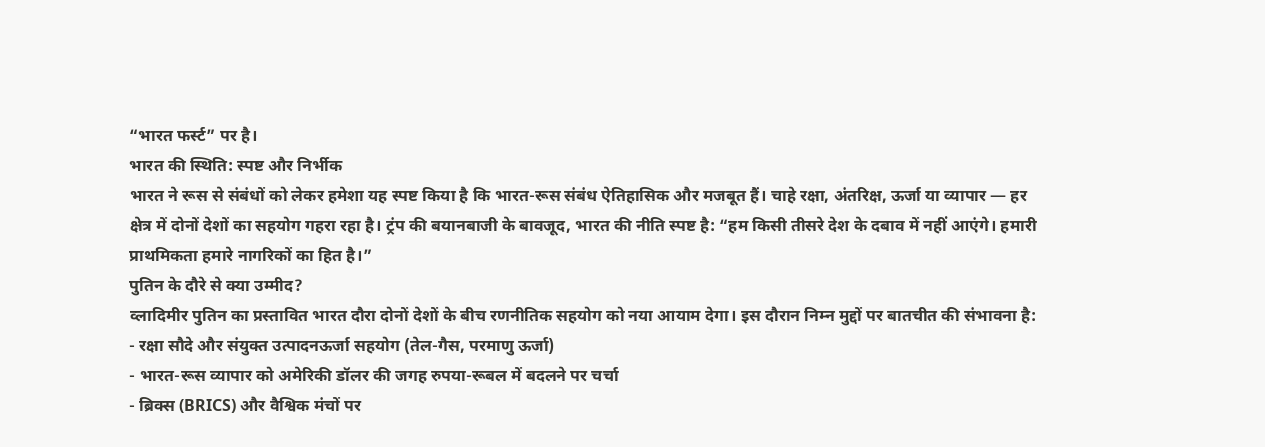“भारत फर्स्ट” पर है।
भारत की स्थिति: स्पष्ट और निर्भीक
भारत ने रूस से संबंधों को लेकर हमेशा यह स्पष्ट किया है कि भारत-रूस संबंध ऐतिहासिक और मजबूत हैं। चाहे रक्षा, अंतरिक्ष, ऊर्जा या व्यापार — हर क्षेत्र में दोनों देशों का सहयोग गहरा रहा है। ट्रंप की बयानबाजी के बावजूद, भारत की नीति स्पष्ट है: “हम किसी तीसरे देश के दबाव में नहीं आएंगे। हमारी प्राथमिकता हमारे नागरिकों का हित है।”
पुतिन के दौरे से क्या उम्मीद?
व्लादिमीर पुतिन का प्रस्तावित भारत दौरा दोनों देशों के बीच रणनीतिक सहयोग को नया आयाम देगा। इस दौरान निम्न मुद्दों पर बातचीत की संभावना है:
- रक्षा सौदे और संयुक्त उत्पादनऊर्जा सहयोग (तेल-गैस, परमाणु ऊर्जा)
- भारत-रूस व्यापार को अमेरिकी डॉलर की जगह रुपया-रूबल में बदलने पर चर्चा
- ब्रिक्स (BRICS) और वैश्विक मंचों पर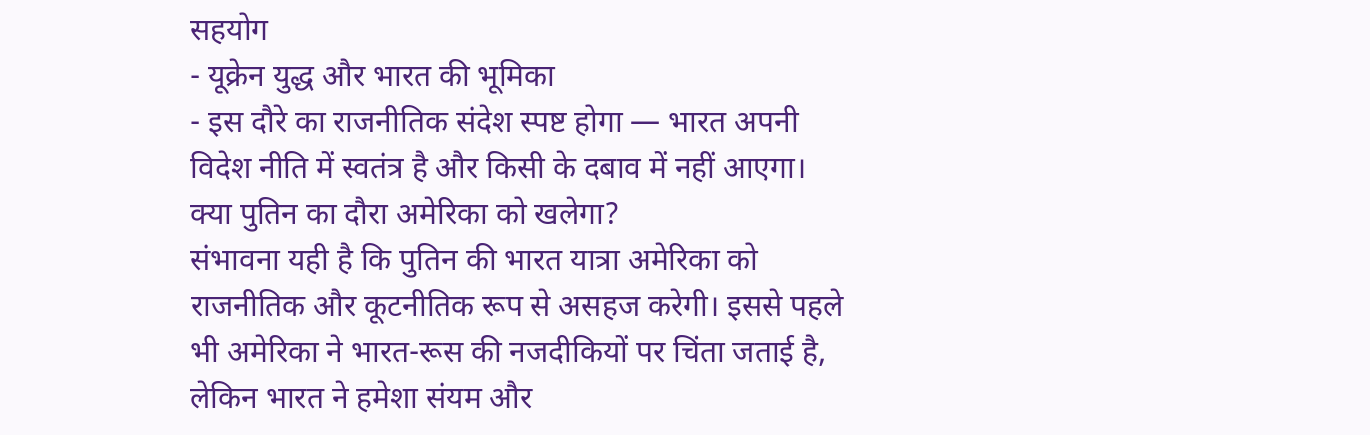सहयोग
- यूक्रेन युद्ध और भारत की भूमिका
- इस दौरे का राजनीतिक संदेश स्पष्ट होगा — भारत अपनी विदेश नीति में स्वतंत्र है और किसी के दबाव में नहीं आएगा।
क्या पुतिन का दौरा अमेरिका को खलेगा?
संभावना यही है कि पुतिन की भारत यात्रा अमेरिका को राजनीतिक और कूटनीतिक रूप से असहज करेगी। इससे पहले भी अमेरिका ने भारत-रूस की नजदीकियों पर चिंता जताई है, लेकिन भारत ने हमेशा संयम और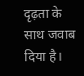दृढ़ता के साथ जवाब दिया है।